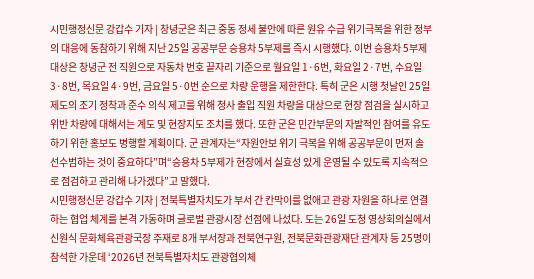시민행정신문 강갑수 기자 | 창녕군은 최근 중동 정세 불안에 따른 원유 수급 위기극복을 위한 정부의 대응에 동참하기 위해 지난 25일 공공부문 승용차 5부제를 즉시 시행했다. 이번 승용차 5부제 대상은 창녕군 전 직원으로 자동차 번호 끝자리 기준으로 월요일 1·6번, 화요일 2·7번, 수요일 3·8번, 목요일 4·9번, 금요일 5·0번 순으로 차량 운행을 제한한다. 특히 군은 시행 첫날인 25일 제도의 조기 정착과 준수 의식 제고를 위해 청사 출입 직원 차량을 대상으로 현장 점검을 실시하고 위반 차량에 대해서는 계도 및 현장지도 조치를 했다. 또한 군은 민간부문의 자발적인 참여를 유도하기 위한 홍보도 병행할 계획이다. 군 관계자는“자원안보 위기 극복을 위해 공공부문이 먼저 솔선수범하는 것이 중요하다”며“승용차 5부제가 현장에서 실효성 있게 운영될 수 있도록 지속적으로 점검하고 관리해 나가겠다”고 말했다.
시민행정신문 강갑수 기자 | 전북특별자치도가 부서 간 칸막이를 없애고 관광 자원을 하나로 연결하는 협업 체계를 본격 가동하며 글로벌 관광시장 선점에 나섰다. 도는 26일 도청 영상회의실에서 신원식 문화체육관광국장 주재로 8개 부서장과 전북연구원, 전북문화관광재단 관계자 등 25명이 참석한 가운데 ‘2026년 전북특별자치도 관광협의체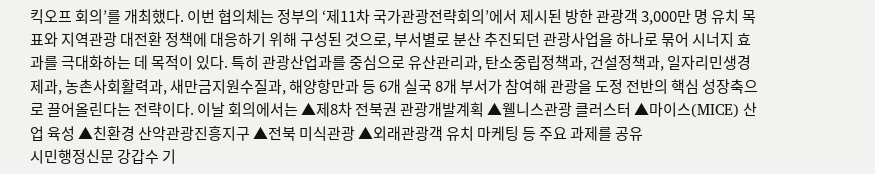킥오프 회의’를 개최했다. 이번 협의체는 정부의 ‘제11차 국가관광전략회의’에서 제시된 방한 관광객 3,000만 명 유치 목표와 지역관광 대전환 정책에 대응하기 위해 구성된 것으로, 부서별로 분산 추진되던 관광사업을 하나로 묶어 시너지 효과를 극대화하는 데 목적이 있다. 특히 관광산업과를 중심으로 유산관리과, 탄소중립정책과, 건설정책과, 일자리민생경제과, 농촌사회활력과, 새만금지원수질과, 해양항만과 등 6개 실국 8개 부서가 참여해 관광을 도정 전반의 핵심 성장축으로 끌어올린다는 전략이다. 이날 회의에서는 ▲제8차 전북권 관광개발계획 ▲웰니스관광 클러스터 ▲마이스(MICE) 산업 육성 ▲친환경 산악관광진흥지구 ▲전북 미식관광 ▲외래관광객 유치 마케팅 등 주요 과제를 공유
시민행정신문 강갑수 기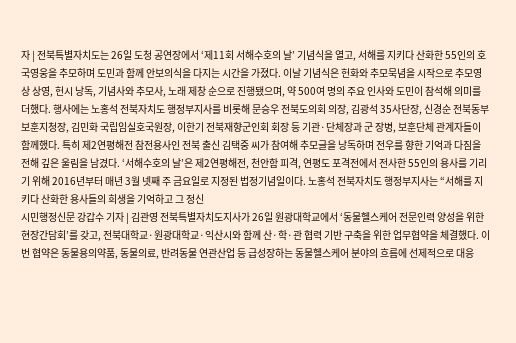자 | 전북특별자치도는 26일 도청 공연장에서 ‘제11회 서해수호의 날’ 기념식을 열고, 서해를 지키다 산화한 55인의 호국영웅을 추모하며 도민과 함께 안보의식을 다지는 시간을 가졌다. 이날 기념식은 헌화와 추모묵념을 시작으로 추모영상 상영, 헌시 낭독, 기념사와 추모사, 노래 제창 순으로 진행됐으며, 약 500여 명의 주요 인사와 도민이 참석해 의미를 더했다. 행사에는 노홍석 전북자치도 행정부지사를 비롯해 문승우 전북도의회 의장, 김광석 35사단장, 신경순 전북동부보훈지청장, 김민화 국립임실호국원장, 이한기 전북재향군인회 회장 등 기관·단체장과 군 장병, 보훈단체 관계자들이 함께했다. 특히 제2연평해전 참전용사인 전북 출신 김택중 씨가 참여해 추모글을 낭독하며 전우를 향한 기억과 다짐을 전해 깊은 울림을 남겼다. ‘서해수호의 날’은 제2연평해전, 천안함 피격, 연평도 포격전에서 전사한 55인의 용사를 기리기 위해 2016년부터 매년 3월 넷째 주 금요일로 지정된 법정기념일이다. 노홍석 전북자치도 행정부지사는 “서해를 지키다 산화한 용사들의 희생을 기억하고 그 정신
시민행정신문 강갑수 기자 | 김관영 전북특별자치도지사가 26일 원광대학교에서 ‘동물헬스케어 전문인력 양성을 위한 현장간담회’를 갖고, 전북대학교·원광대학교·익산시와 함께 산·학·관 협력 기반 구축을 위한 업무협약을 체결했다. 이번 협약은 동물용의약품, 동물의료, 반려동물 연관산업 등 급성장하는 동물헬스케어 분야의 흐름에 선제적으로 대응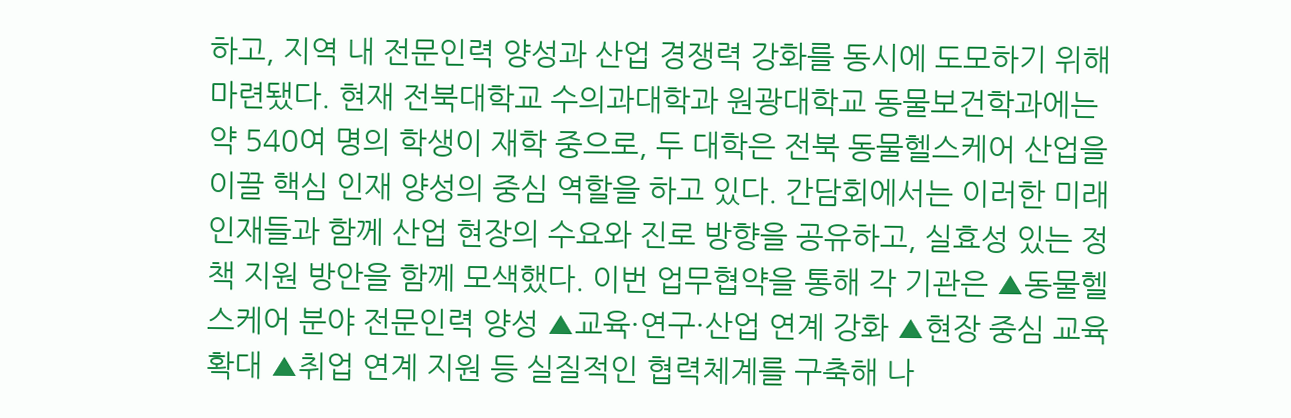하고, 지역 내 전문인력 양성과 산업 경쟁력 강화를 동시에 도모하기 위해 마련됐다. 현재 전북대학교 수의과대학과 원광대학교 동물보건학과에는 약 540여 명의 학생이 재학 중으로, 두 대학은 전북 동물헬스케어 산업을 이끌 핵심 인재 양성의 중심 역할을 하고 있다. 간담회에서는 이러한 미래인재들과 함께 산업 현장의 수요와 진로 방향을 공유하고, 실효성 있는 정책 지원 방안을 함께 모색했다. 이번 업무협약을 통해 각 기관은 ▲동물헬스케어 분야 전문인력 양성 ▲교육·연구·산업 연계 강화 ▲현장 중심 교육 확대 ▲취업 연계 지원 등 실질적인 협력체계를 구축해 나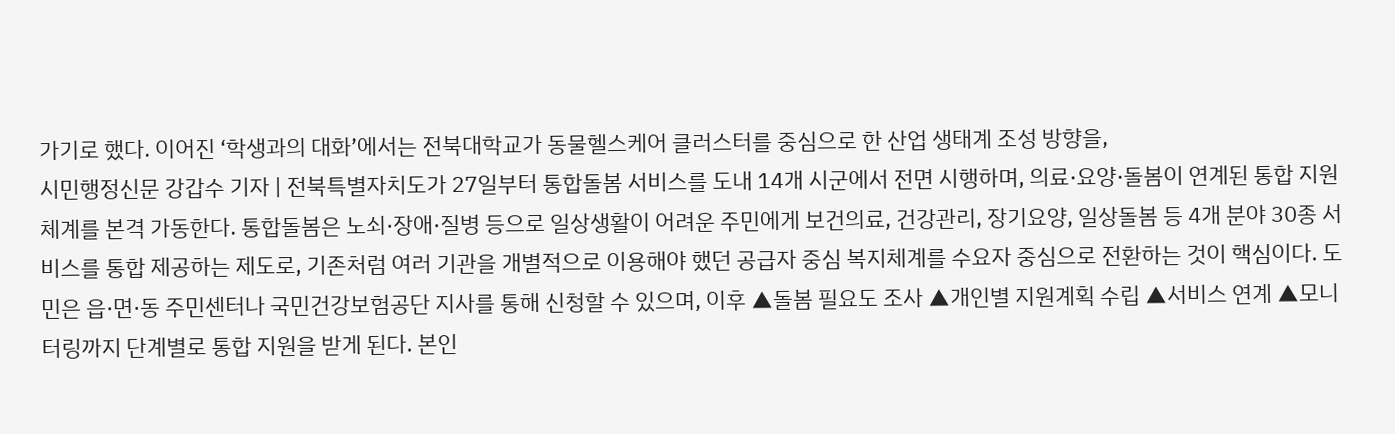가기로 했다. 이어진 ‘학생과의 대화’에서는 전북대학교가 동물헬스케어 클러스터를 중심으로 한 산업 생태계 조성 방향을,
시민행정신문 강갑수 기자 | 전북특별자치도가 27일부터 통합돌봄 서비스를 도내 14개 시군에서 전면 시행하며, 의료·요양·돌봄이 연계된 통합 지원체계를 본격 가동한다. 통합돌봄은 노쇠·장애·질병 등으로 일상생활이 어려운 주민에게 보건의료, 건강관리, 장기요양, 일상돌봄 등 4개 분야 30종 서비스를 통합 제공하는 제도로, 기존처럼 여러 기관을 개별적으로 이용해야 했던 공급자 중심 복지체계를 수요자 중심으로 전환하는 것이 핵심이다. 도민은 읍·면·동 주민센터나 국민건강보험공단 지사를 통해 신청할 수 있으며, 이후 ▲돌봄 필요도 조사 ▲개인별 지원계획 수립 ▲서비스 연계 ▲모니터링까지 단계별로 통합 지원을 받게 된다. 본인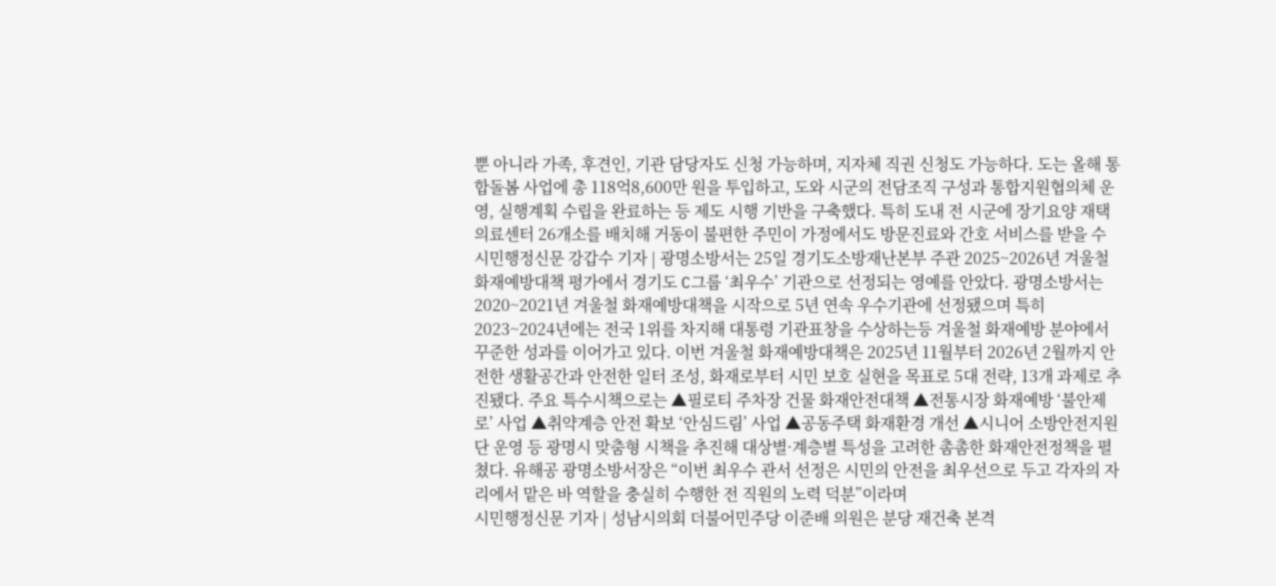뿐 아니라 가족, 후견인, 기관 담당자도 신청 가능하며, 지자체 직권 신청도 가능하다. 도는 올해 통합돌봄 사업에 총 118억8,600만 원을 투입하고, 도와 시군의 전담조직 구성과 통합지원협의체 운영, 실행계획 수립을 완료하는 등 제도 시행 기반을 구축했다. 특히 도내 전 시군에 장기요양 재택의료센터 26개소를 배치해 거동이 불편한 주민이 가정에서도 방문진료와 간호 서비스를 받을 수
시민행정신문 강갑수 기자 | 광명소방서는 25일 경기도소방재난본부 주관 2025~2026년 겨울철 화재예방대책 평가에서 경기도 C그룹 ‘최우수’ 기관으로 선정되는 영예를 안았다. 광명소방서는 2020~2021년 겨울철 화재예방대책을 시작으로 5년 연속 우수기관에 선정됐으며 특히 2023~2024년에는 전국 1위를 차지해 대통령 기관표창을 수상하는등 겨울철 화재예방 분야에서 꾸준한 성과를 이어가고 있다. 이번 겨울철 화재예방대책은 2025년 11월부터 2026년 2월까지 안전한 생활공간과 안전한 일터 조성, 화재로부터 시민 보호 실현을 목표로 5대 전략, 13개 과제로 추진됐다. 주요 특수시책으로는 ▲필로티 주차장 건물 화재안전대책 ▲전통시장 화재예방 ‘불안제로’ 사업 ▲취약계층 안전 확보 ‘안심드림’ 사업 ▲공동주택 화재환경 개선 ▲시니어 소방안전지원단 운영 등 광명시 맞춤형 시책을 추진해 대상별·계층별 특성을 고려한 촘촘한 화재안전정책을 펼쳤다. 유해공 광명소방서장은 “이번 최우수 관서 선정은 시민의 안전을 최우선으로 두고 각자의 자리에서 맡은 바 역할을 충실히 수행한 전 직원의 노력 덕분”이라며
시민행정신문 기자 | 성남시의회 더불어민주당 이준배 의원은 분당 재건축 본격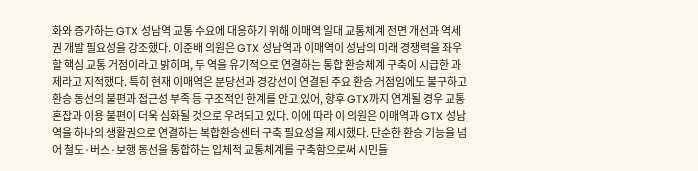화와 증가하는 GTX 성남역 교통 수요에 대응하기 위해 이매역 일대 교통체계 전면 개선과 역세권 개발 필요성을 강조했다. 이준배 의원은 GTX 성남역과 이매역이 성남의 미래 경쟁력을 좌우할 핵심 교통 거점이라고 밝히며, 두 역을 유기적으로 연결하는 통합 환승체계 구축이 시급한 과제라고 지적했다. 특히 현재 이매역은 분당선과 경강선이 연결된 주요 환승 거점임에도 불구하고 환승 동선의 불편과 접근성 부족 등 구조적인 한계를 안고 있어, 향후 GTX까지 연계될 경우 교통 혼잡과 이용 불편이 더욱 심화될 것으로 우려되고 있다. 이에 따라 이 의원은 이매역과 GTX 성남역을 하나의 생활권으로 연결하는 복합환승센터 구축 필요성을 제시했다. 단순한 환승 기능을 넘어 철도·버스·보행 동선을 통합하는 입체적 교통체계를 구축함으로써 시민들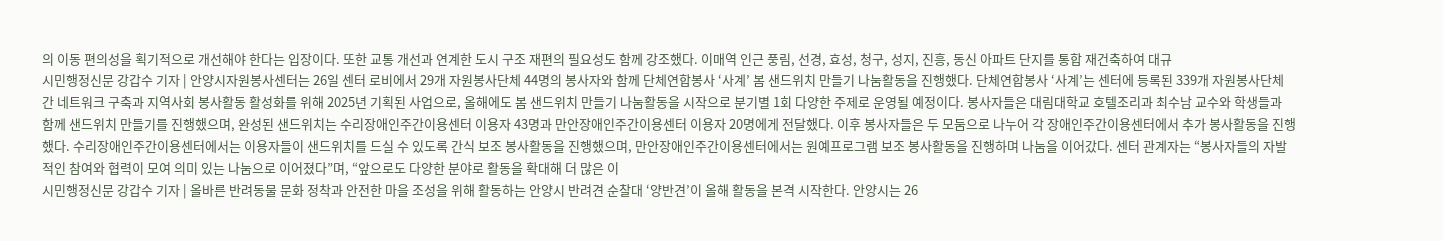의 이동 편의성을 획기적으로 개선해야 한다는 입장이다. 또한 교통 개선과 연계한 도시 구조 재편의 필요성도 함께 강조했다. 이매역 인근 풍림, 선경, 효성, 청구, 성지, 진흥, 동신 아파트 단지를 통합 재건축하여 대규
시민행정신문 강갑수 기자 | 안양시자원봉사센터는 26일 센터 로비에서 29개 자원봉사단체 44명의 봉사자와 함께 단체연합봉사 ‘사계’ 봄 샌드위치 만들기 나눔활동을 진행했다. 단체연합봉사 ‘사계’는 센터에 등록된 339개 자원봉사단체 간 네트워크 구축과 지역사회 봉사활동 활성화를 위해 2025년 기획된 사업으로, 올해에도 봄 샌드위치 만들기 나눔활동을 시작으로 분기별 1회 다양한 주제로 운영될 예정이다. 봉사자들은 대림대학교 호텔조리과 최수남 교수와 학생들과 함께 샌드위치 만들기를 진행했으며, 완성된 샌드위치는 수리장애인주간이용센터 이용자 43명과 만안장애인주간이용센터 이용자 20명에게 전달했다. 이후 봉사자들은 두 모둠으로 나누어 각 장애인주간이용센터에서 추가 봉사활동을 진행했다. 수리장애인주간이용센터에서는 이용자들이 샌드위치를 드실 수 있도록 간식 보조 봉사활동을 진행했으며, 만안장애인주간이용센터에서는 원예프로그램 보조 봉사활동을 진행하며 나눔을 이어갔다. 센터 관계자는 “봉사자들의 자발적인 참여와 협력이 모여 의미 있는 나눔으로 이어졌다”며, “앞으로도 다양한 분야로 활동을 확대해 더 많은 이
시민행정신문 강갑수 기자 | 올바른 반려동물 문화 정착과 안전한 마을 조성을 위해 활동하는 안양시 반려견 순찰대 ‘양반견’이 올해 활동을 본격 시작한다. 안양시는 26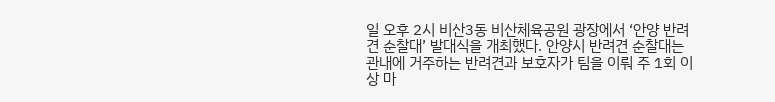일 오후 2시 비산3동 비산체육공원 광장에서 ‘안양 반려견 순찰대’ 발대식을 개최했다. 안양시 반려견 순찰대는 관내에 거주하는 반려견과 보호자가 팀을 이뤄 주 1회 이상 마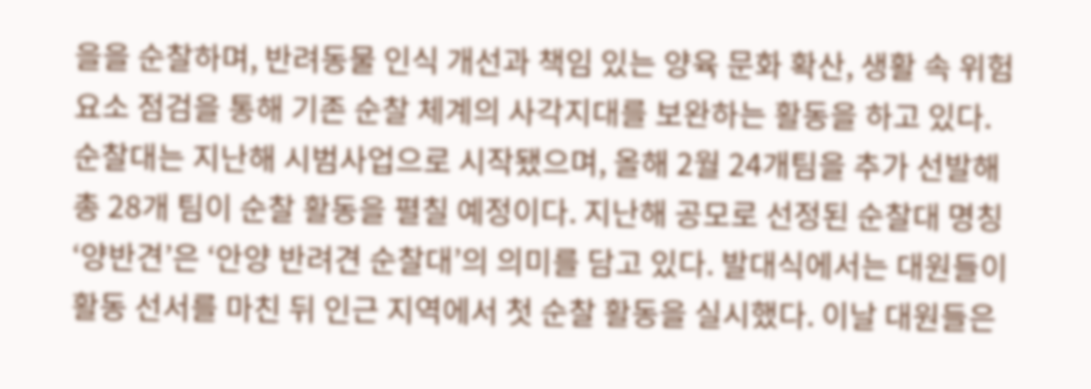을을 순찰하며, 반려동물 인식 개선과 책임 있는 양육 문화 확산, 생활 속 위험 요소 점검을 통해 기존 순찰 체계의 사각지대를 보완하는 활동을 하고 있다. 순찰대는 지난해 시범사업으로 시작됐으며, 올해 2월 24개팀을 추가 선발해 총 28개 팀이 순찰 활동을 펼칠 예정이다. 지난해 공모로 선정된 순찰대 명칭 ‘양반견’은 ‘안양 반려견 순찰대’의 의미를 담고 있다. 발대식에서는 대원들이 활동 선서를 마친 뒤 인근 지역에서 첫 순찰 활동을 실시했다. 이날 대원들은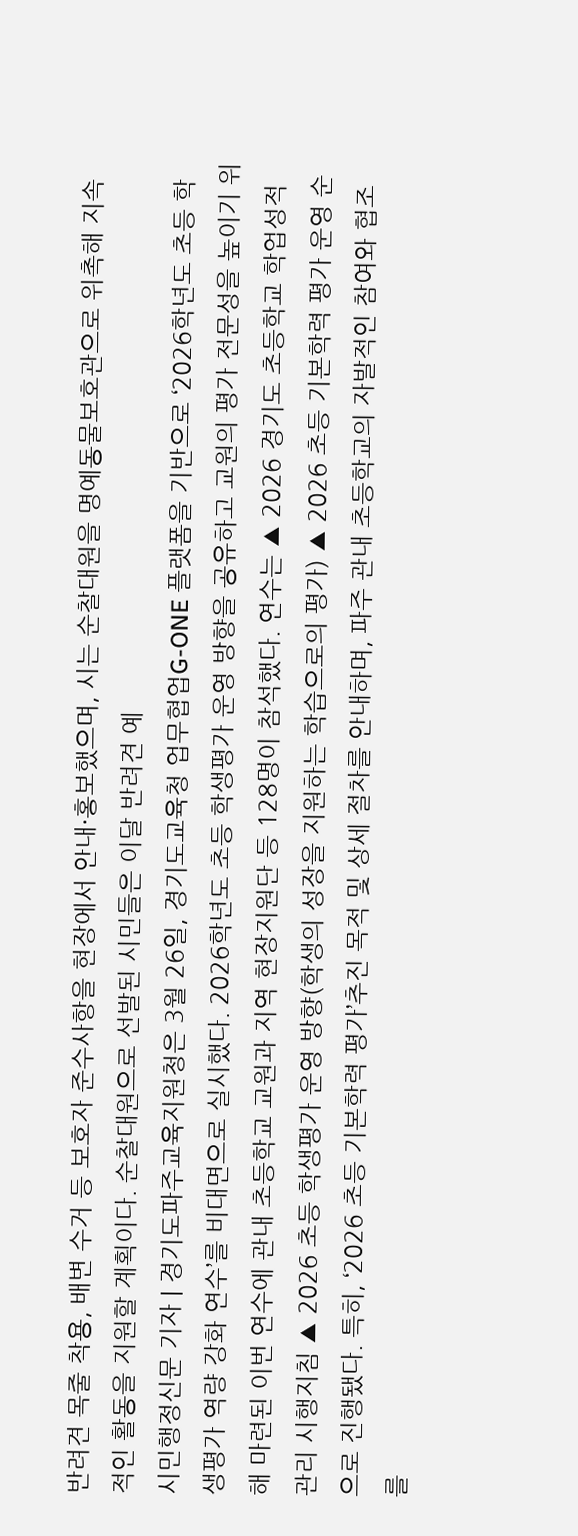반려견 목줄 착용, 배변 수거 등 보호자 준수사항을 현장에서 안내·홍보했으며, 시는 순찰대원을 명예동물보호관으로 위촉해 지속적인 활동을 지원할 계획이다. 순찰대원으로 선발된 시민들은 이달 반려견 예
시민행정신문 기자 | 경기도파주교육지원청은 3월 26일, 경기도교육청 업무협업G-ONE 플랫폼을 기반으로 ‘2026학년도 초등 학생평가 역량 강화 연수’를 비대면으로 실시했다. 2026학년도 초등 학생평가 운영 방향을 공유하고 교원의 평가 전문성을 높이기 위해 마련된 이번 연수에 관내 초등학교 교원과 지역 현장지원단 등 128명이 참석했다. 연수는 ▲ 2026 경기도 초등학교 학업성적관리 시행지침 ▲ 2026 초등 학생평가 운영 방향(학생의 성장을 지원하는 학습으로의 평가) ▲ 2026 초등 기본학력 평가 운영 순으로 진행됐다. 특히, ‘2026 초등 기본학력 평가’추진 목적 및 상세 절차를 안내하며, 파주 관내 초등학교의 자발적인 참여와 협조를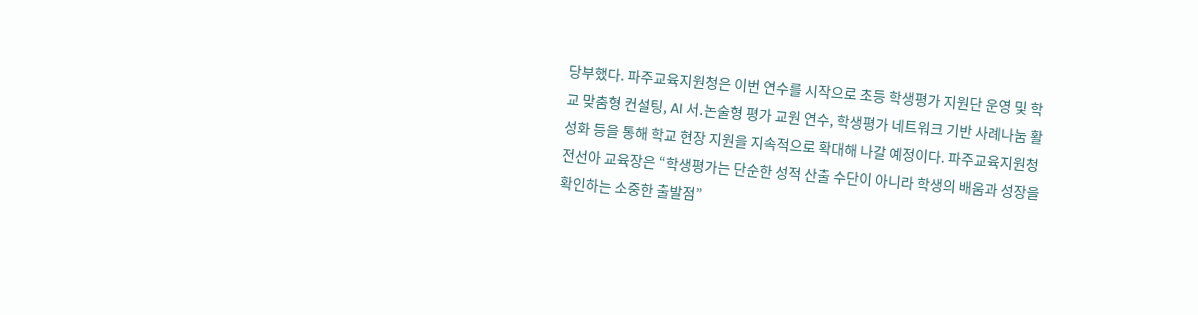당부했다. 파주교육지원청은 이번 연수를 시작으로 초등 학생평가 지원단 운영 및 학교 맞춤형 컨설팅, AI 서․논술형 평가 교원 연수, 학생평가 네트워크 기반 사례나눔 활성화 등을 통해 학교 현장 지원을 지속적으로 확대해 나갈 예정이다. 파주교육지원청 전선아 교육장은 “학생평가는 단순한 성적 산출 수단이 아니라 학생의 배움과 성장을 확인하는 소중한 출발점”